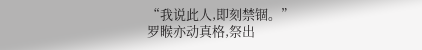“我说此人,即刻禁锢。”
罗睺亦动真格,祭出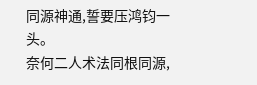同源神通,誓要压鸿钧一头。
奈何二人术法同根同源,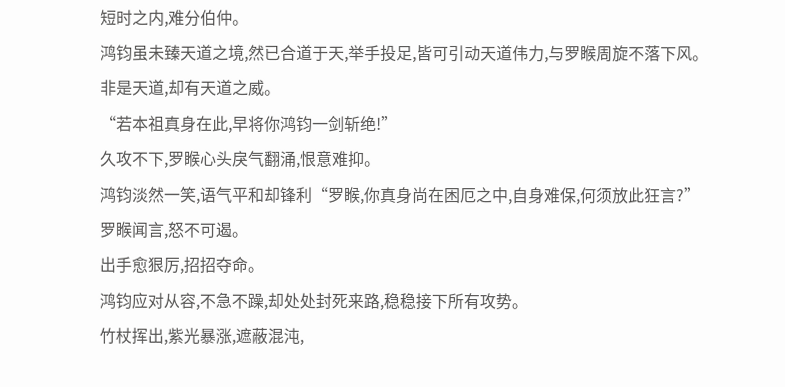短时之内,难分伯仲。
鸿钧虽未臻天道之境,然已合道于天,举手投足,皆可引动天道伟力,与罗睺周旋不落下风。
非是天道,却有天道之威。
“若本祖真身在此,早将你鸿钧一剑斩绝!”
久攻不下,罗睺心头戾气翻涌,恨意难抑。
鸿钧淡然一笑,语气平和却锋利“罗睺,你真身尚在困厄之中,自身难保,何须放此狂言?”
罗睺闻言,怒不可遏。
出手愈狠厉,招招夺命。
鸿钧应对从容,不急不躁,却处处封死来路,稳稳接下所有攻势。
竹杖挥出,紫光暴涨,遮蔽混沌,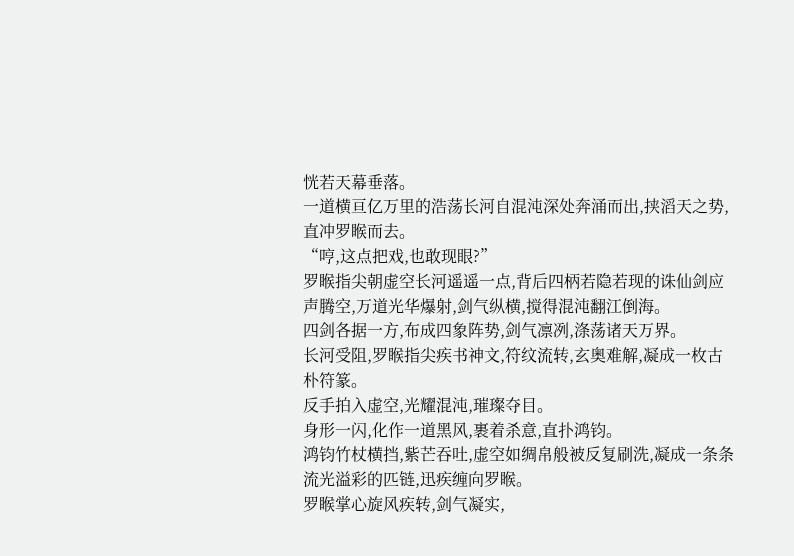恍若天幕垂落。
一道横亘亿万里的浩荡长河自混沌深处奔涌而出,挟滔天之势,直冲罗睺而去。
“哼,这点把戏,也敢现眼?”
罗睺指尖朝虚空长河遥遥一点,背后四柄若隐若现的诛仙剑应声腾空,万道光华爆射,剑气纵横,搅得混沌翻江倒海。
四剑各据一方,布成四象阵势,剑气凛冽,涤荡诸天万界。
长河受阻,罗睺指尖疾书神文,符纹流转,玄奥难解,凝成一枚古朴符篆。
反手拍入虚空,光耀混沌,璀璨夺目。
身形一闪,化作一道黑风,裹着杀意,直扑鸿钧。
鸿钧竹杖横挡,紫芒吞吐,虚空如绸帛般被反复刷洗,凝成一条条流光溢彩的匹链,迅疾缠向罗睺。
罗睺掌心旋风疾转,剑气凝实,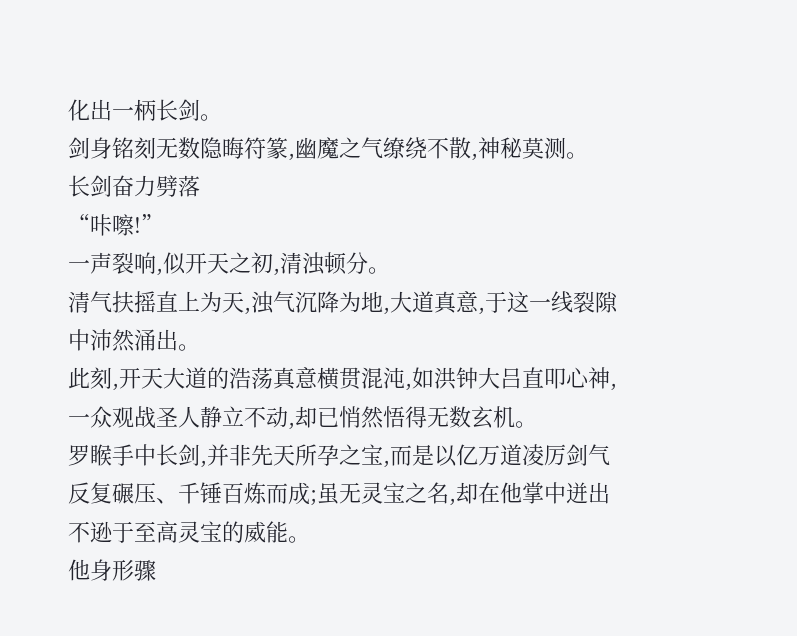化出一柄长剑。
剑身铭刻无数隐晦符篆,幽魔之气缭绕不散,神秘莫测。
长剑奋力劈落
“咔嚓!”
一声裂响,似开天之初,清浊顿分。
清气扶摇直上为天,浊气沉降为地,大道真意,于这一线裂隙中沛然涌出。
此刻,开天大道的浩荡真意横贯混沌,如洪钟大吕直叩心神,一众观战圣人静立不动,却已悄然悟得无数玄机。
罗睺手中长剑,并非先天所孕之宝,而是以亿万道凌厉剑气反复碾压、千锤百炼而成;虽无灵宝之名,却在他掌中迸出不逊于至高灵宝的威能。
他身形骤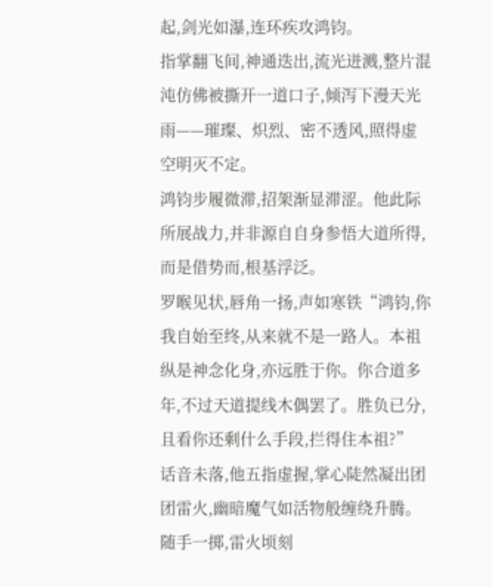起,剑光如瀑,连环疾攻鸿钧。
指掌翻飞间,神通迭出,流光迸溅,整片混沌仿佛被撕开一道口子,倾泻下漫天光雨——璀璨、炽烈、密不透风,照得虚空明灭不定。
鸿钧步履微滞,招架渐显滞涩。他此际所展战力,并非源自自身参悟大道所得,而是借势而,根基浮泛。
罗睺见状,唇角一扬,声如寒铁“鸿钧,你我自始至终,从来就不是一路人。本祖纵是神念化身,亦远胜于你。你合道多年,不过天道提线木偶罢了。胜负已分,且看你还剩什么手段,拦得住本祖?”
话音未落,他五指虚握,掌心陡然凝出团团雷火,幽暗魔气如活物般缠绕升腾。
随手一掷,雷火顷刻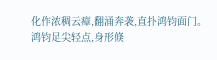化作浓稠云瘴,翻涌奔袭,直扑鸿钧面门。
鸿钧足尖轻点,身形倏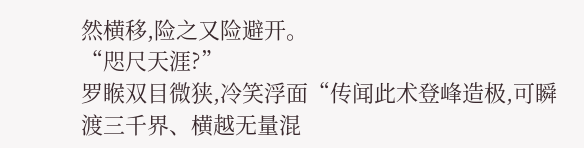然横移,险之又险避开。
“咫尺天涯?”
罗睺双目微狭,冷笑浮面“传闻此术登峰造极,可瞬渡三千界、横越无量混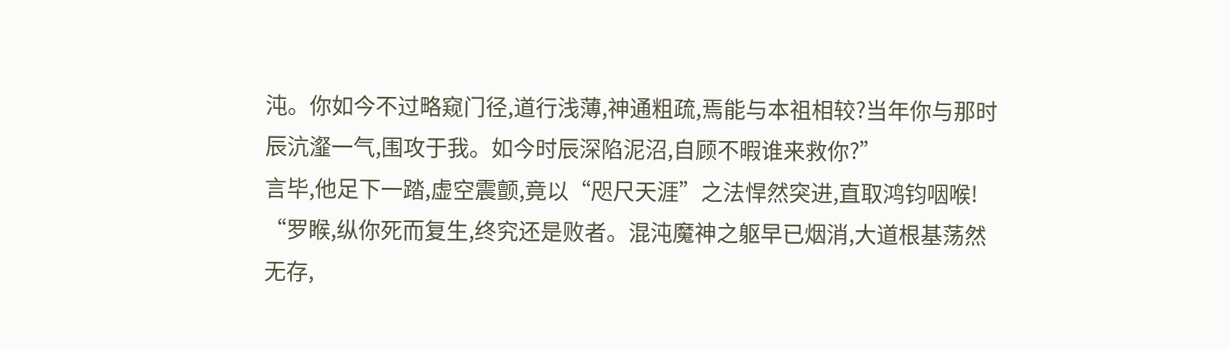沌。你如今不过略窥门径,道行浅薄,神通粗疏,焉能与本祖相较?当年你与那时辰沆瀣一气,围攻于我。如今时辰深陷泥沼,自顾不暇谁来救你?”
言毕,他足下一踏,虚空震颤,竟以“咫尺天涯”之法悍然突进,直取鸿钧咽喉!
“罗睺,纵你死而复生,终究还是败者。混沌魔神之躯早已烟消,大道根基荡然无存,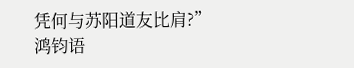凭何与苏阳道友比肩?”
鸿钧语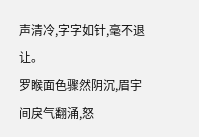声清冷,字字如针,毫不退让。
罗睺面色骤然阴沉,眉宇间戾气翻涌,怒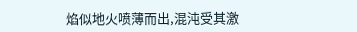焰似地火喷薄而出,混沌受其激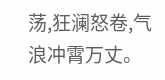荡,狂澜怒卷,气浪冲霄万丈。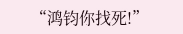“鸿钧你找死!”